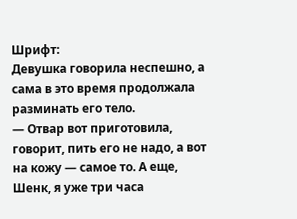Шрифт:
Девушка говорила неспешно, а сама в это время продолжала разминать его тело.
— Отвар вот приготовила, говорит, пить его не надо, а вот на кожу — самое то. А еще, Шенк, я уже три часа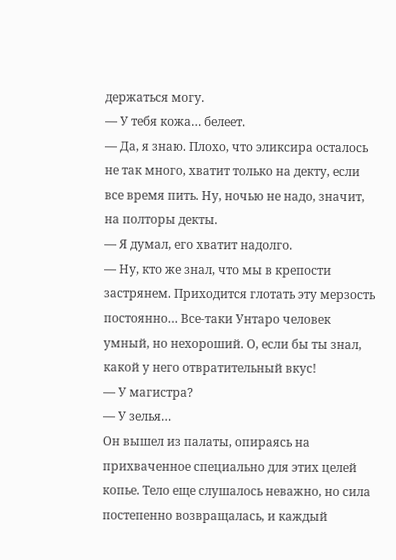держаться могу.
— У тебя кожа… белеет.
— Да, я знаю. Плохо, что эликсира осталось не так много, хватит только на декту, если все время пить. Ну, ночью не надо, значит, на полторы декты.
— Я думал, его хватит надолго.
— Ну, кто же знал, что мы в крепости застрянем. Приходится глотать эту мерзость постоянно… Все-таки Унтаро человек умный, но нехороший. О, если бы ты знал, какой у него отвратительный вкус!
— У магистра?
— У зелья…
Он вышел из палаты, опираясь на прихваченное специально для этих целей копье. Тело еще слушалось неважно, но сила постепенно возвращалась, и каждый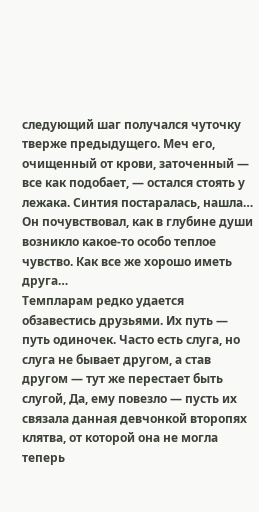следующий шаг получался чуточку тверже предыдущего. Меч его, очищенный от крови, заточенный — все как подобает, — остался стоять у лежака. Синтия постаралась, нашла… Он почувствовал, как в глубине души возникло какое-то особо теплое чувство. Как все же хорошо иметь друга…
Темпларам редко удается обзавестись друзьями. Их путь — путь одиночек. Часто есть слуга, но слуга не бывает другом, а став другом — тут же перестает быть слугой, Да, ему повезло — пусть их связала данная девчонкой второпях клятва, от которой она не могла теперь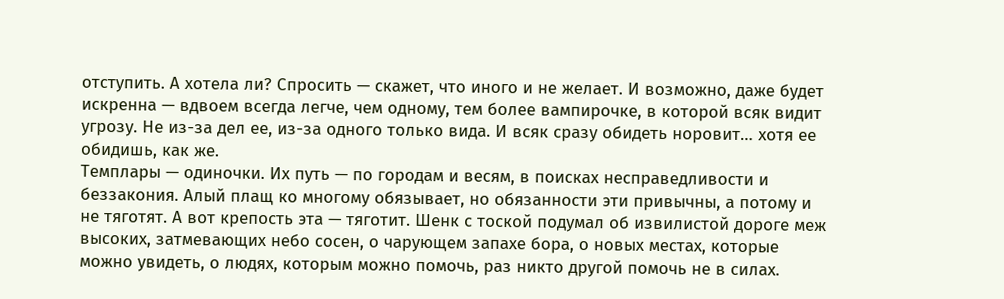отступить. А хотела ли? Спросить — скажет, что иного и не желает. И возможно, даже будет искренна — вдвоем всегда легче, чем одному, тем более вампирочке, в которой всяк видит угрозу. Не из-за дел ее, из-за одного только вида. И всяк сразу обидеть норовит… хотя ее обидишь, как же.
Темплары — одиночки. Их путь — по городам и весям, в поисках несправедливости и беззакония. Алый плащ ко многому обязывает, но обязанности эти привычны, а потому и не тяготят. А вот крепость эта — тяготит. Шенк с тоской подумал об извилистой дороге меж высоких, затмевающих небо сосен, о чарующем запахе бора, о новых местах, которые можно увидеть, о людях, которым можно помочь, раз никто другой помочь не в силах.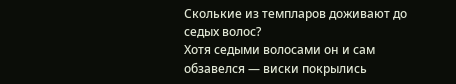Сколькие из темпларов доживают до седых волос?
Хотя седыми волосами он и сам обзавелся — виски покрылись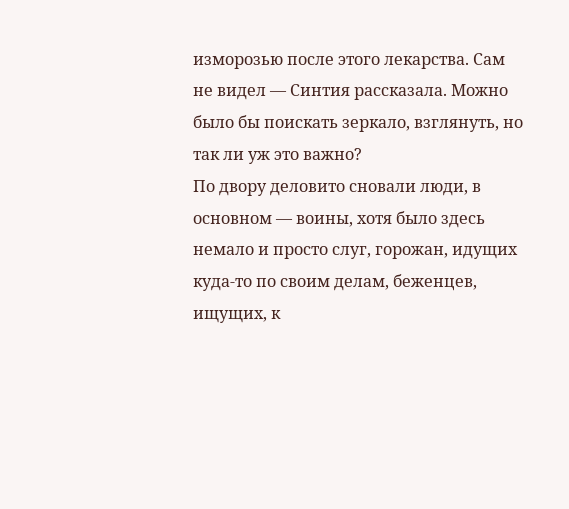изморозью после этого лекарства. Сам не видел — Синтия рассказала. Можно было бы поискать зеркало, взглянуть, но так ли уж это важно?
По двору деловито сновали люди, в основном — воины, хотя было здесь немало и просто слуг, горожан, идущих куда-то по своим делам, беженцев, ищущих, к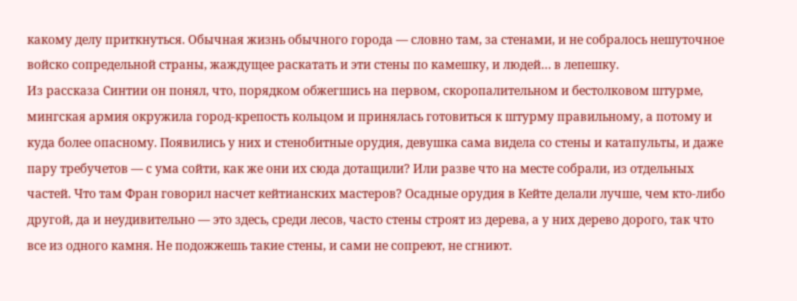какому делу приткнуться. Обычная жизнь обычного города — словно там, за стенами, и не собралось нешуточное войско сопредельной страны, жаждущее раскатать и эти стены по камешку, и людей… в лепешку.
Из рассказа Синтии он понял, что, порядком обжегшись на первом, скоропалительном и бестолковом штурме, мингская армия окружила город-крепость кольцом и принялась готовиться к штурму правильному, а потому и куда более опасному. Появились у них и стенобитные орудия, девушка сама видела со стены и катапульты, и даже пару требучетов — с ума сойти, как же они их сюда дотащили? Или разве что на месте собрали, из отдельных частей. Что там Фран говорил насчет кейтианских мастеров? Осадные орудия в Кейте делали лучше, чем кто-либо другой, да и неудивительно — это здесь, среди лесов, часто стены строят из дерева, а у них дерево дорого, так что все из одного камня. Не подожжешь такие стены, и сами не сопреют, не сгниют.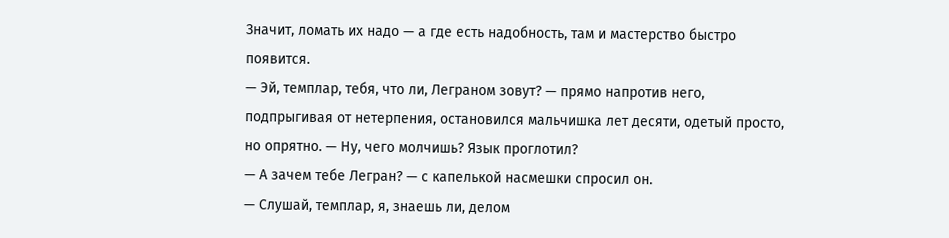Значит, ломать их надо — а где есть надобность, там и мастерство быстро появится.
— Эй, темплар, тебя, что ли, Леграном зовут? — прямо напротив него, подпрыгивая от нетерпения, остановился мальчишка лет десяти, одетый просто, но опрятно. — Ну, чего молчишь? Язык проглотил?
— А зачем тебе Легран? — с капелькой насмешки спросил он.
— Слушай, темплар, я, знаешь ли, делом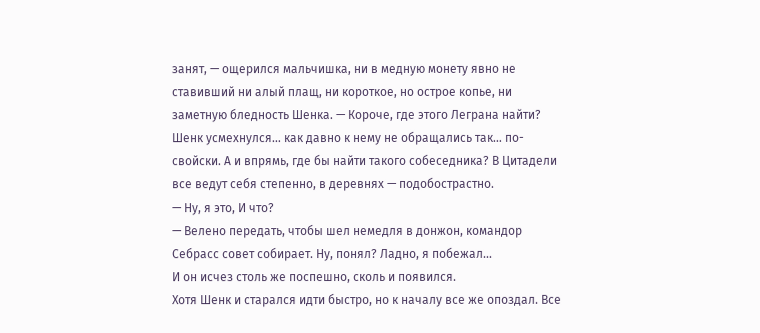занят, — ощерился мальчишка, ни в медную монету явно не ставивший ни алый плащ, ни короткое, но острое копье, ни заметную бледность Шенка. — Короче, где этого Леграна найти?
Шенк усмехнулся… как давно к нему не обращались так… по-свойски. А и впрямь, где бы найти такого собеседника? В Цитадели все ведут себя степенно, в деревнях — подобострастно.
— Ну, я это, И что?
— Велено передать, чтобы шел немедля в донжон, командор Себрасс совет собирает. Ну, понял? Ладно, я побежал…
И он исчез столь же поспешно, сколь и появился.
Хотя Шенк и старался идти быстро, но к началу все же опоздал. Все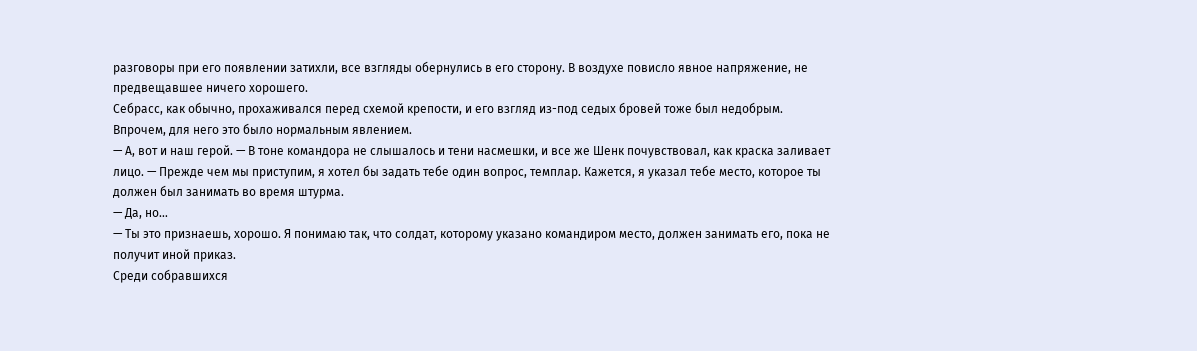разговоры при его появлении затихли, все взгляды обернулись в его сторону. В воздухе повисло явное напряжение, не предвещавшее ничего хорошего.
Себрасс, как обычно, прохаживался перед схемой крепости, и его взгляд из-под седых бровей тоже был недобрым. Впрочем, для него это было нормальным явлением.
— А, вот и наш герой. — В тоне командора не слышалось и тени насмешки, и все же Шенк почувствовал, как краска заливает лицо. — Прежде чем мы приступим, я хотел бы задать тебе один вопрос, темплар. Кажется, я указал тебе место, которое ты должен был занимать во время штурма.
— Да, но…
— Ты это признаешь, хорошо. Я понимаю так, что солдат, которому указано командиром место, должен занимать его, пока не получит иной приказ.
Среди собравшихся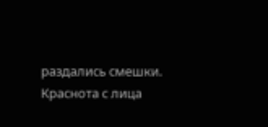раздались смешки. Краснота с лица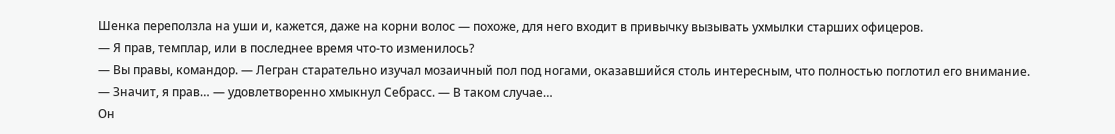Шенка переползла на уши и, кажется, даже на корни волос — похоже, для него входит в привычку вызывать ухмылки старших офицеров.
— Я прав, темплар, или в последнее время что-то изменилось?
— Вы правы, командор. — Легран старательно изучал мозаичный пол под ногами, оказавшийся столь интересным, что полностью поглотил его внимание.
— Значит, я прав… — удовлетворенно хмыкнул Себрасс. — В таком случае…
Он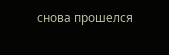снова прошелся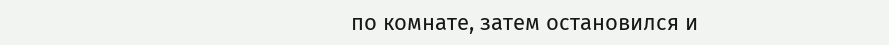по комнате, затем остановился и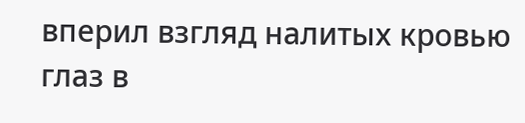вперил взгляд налитых кровью глаз в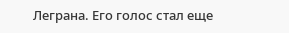Леграна. Его голос стал еще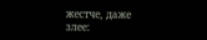жестче, даже злее: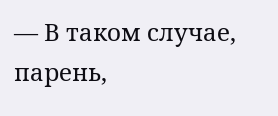— В таком случае, парень,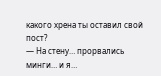какого хрена ты оставил свой пост?
— На стену… прорвались минги… и я…